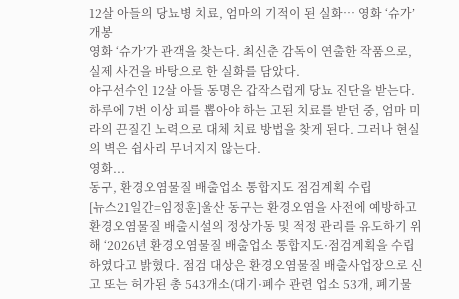12살 아들의 당뇨병 치료, 엄마의 기적이 된 실화… 영화 ‘슈가’ 개봉
영화 ‘슈가’가 관객을 찾는다. 최신춘 감독이 연출한 작품으로, 실제 사건을 바탕으로 한 실화를 담았다.
야구선수인 12살 아들 동명은 갑작스럽게 당뇨 진단을 받는다. 하루에 7번 이상 피를 뽑아야 하는 고된 치료를 받던 중, 엄마 미라의 끈질긴 노력으로 대체 치료 방법을 찾게 된다. 그러나 현실의 벽은 쉽사리 무너지지 않는다.
영화...
동구, 환경오염물질 배출업소 통합지도 점검계획 수립
[뉴스21일간=임정훈]울산 동구는 환경오염을 사전에 예방하고 환경오염물질 배출시설의 정상가동 및 적정 관리를 유도하기 위해 ‘2026년 환경오염물질 배출업소 통합지도·점검계획을 수립하였다고 밝혔다. 점검 대상은 환경오염물질 배출사업장으로 신고 또는 허가된 총 543개소(대기·폐수 관련 업소 53개, 폐기물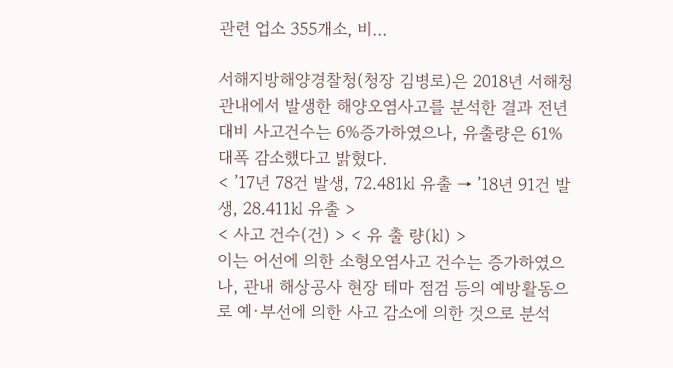관련 업소 355개소, 비...

서해지방해양경찰청(청장 김병로)은 2018년 서해청 관내에서 발생한 해양오염사고를 분석한 결과 전년대비 사고건수는 6%증가하였으나, 유출량은 61% 대폭 감소했다고 밝혔다.
< ’17년 78건 발생, 72.481㎘ 유출 → ’18년 91건 발생, 28.411㎘ 유출 >
< 사고 건수(건) > < 유 출 량(㎘) >
이는 어선에 의한 소형오염사고 건수는 증가하였으나, 관내 해상공사 현장 테마 점검 등의 예방활동으로 예·부선에 의한 사고 감소에 의한 것으로 분석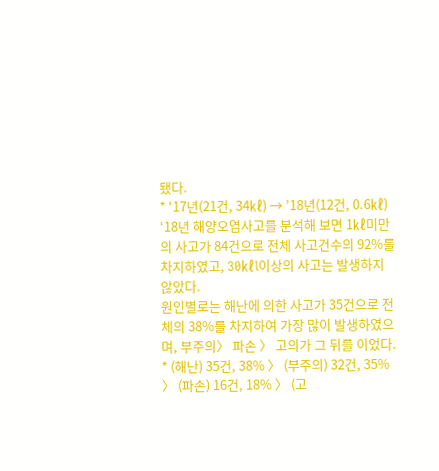됐다.
* ‘17년(21건, 34㎘) → ’18년(12건, 0.6㎘)
‘18년 해양오염사고를 분석해 보면 1㎘미만의 사고가 84건으로 전체 사고건수의 92%를 차지하였고, 30㎘l이상의 사고는 발생하지 않았다.
원인별로는 해난에 의한 사고가 35건으로 전체의 38%를 차지하여 가장 많이 발생하였으며, 부주의〉 파손 〉 고의가 그 뒤를 이었다.
* (해난) 35건, 38% 〉 (부주의) 32건, 35% 〉 (파손) 16건, 18% 〉 (고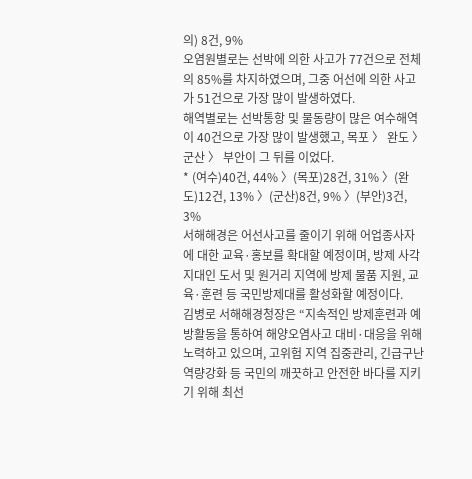의) 8건, 9%
오염원별로는 선박에 의한 사고가 77건으로 전체의 85%를 차지하였으며, 그중 어선에 의한 사고가 51건으로 가장 많이 발생하였다.
해역별로는 선박통항 및 물동량이 많은 여수해역이 40건으로 가장 많이 발생했고, 목포 〉 완도 〉 군산 〉 부안이 그 뒤를 이었다.
* (여수)40건, 44% 〉(목포)28건, 31% 〉(완도)12건, 13% 〉(군산)8건, 9% 〉(부안)3건, 3%
서해해경은 어선사고를 줄이기 위해 어업종사자에 대한 교육·홍보를 확대할 예정이며, 방제 사각지대인 도서 및 원거리 지역에 방제 물품 지원, 교육·훈련 등 국민방제대를 활성화할 예정이다.
김병로 서해해경청장은 “지속적인 방제훈련과 예방활동을 통하여 해양오염사고 대비·대응을 위해 노력하고 있으며, 고위험 지역 집중관리, 긴급구난 역량강화 등 국민의 깨끗하고 안전한 바다를 지키기 위해 최선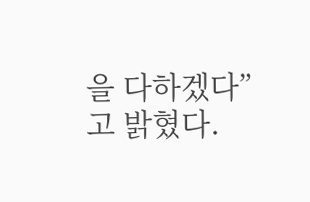을 다하겠다”고 밝혔다.